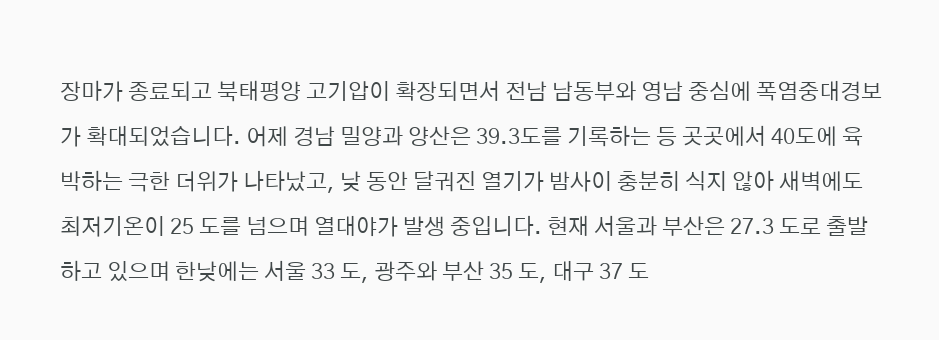장마가 종료되고 북태평양 고기압이 확장되면서 전남 남동부와 영남 중심에 폭염중대경보가 확대되었습니다. 어제 경남 밀양과 양산은 39.3도를 기록하는 등 곳곳에서 40도에 육박하는 극한 더위가 나타났고, 낮 동안 달궈진 열기가 밤사이 충분히 식지 않아 새벽에도 최저기온이 25 도를 넘으며 열대야가 발생 중입니다. 현재 서울과 부산은 27.3 도로 출발하고 있으며 한낮에는 서울 33 도, 광주와 부산 35 도, 대구 37 도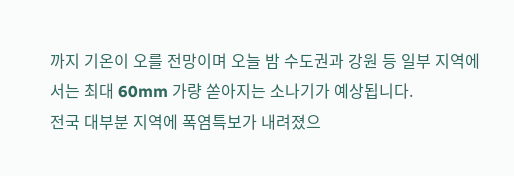까지 기온이 오를 전망이며 오늘 밤 수도권과 강원 등 일부 지역에서는 최대 60mm 가량 쏟아지는 소나기가 예상됩니다.
전국 대부분 지역에 폭염특보가 내려졌으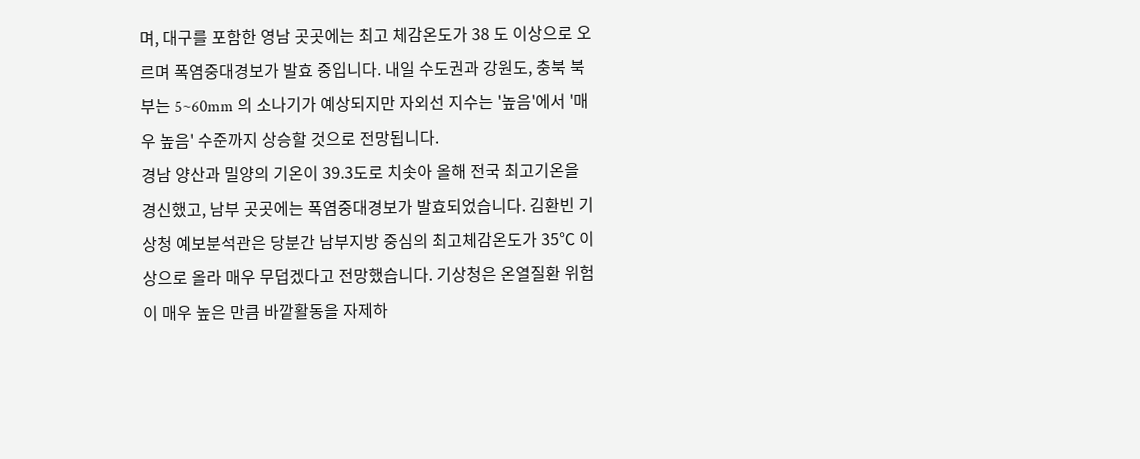며, 대구를 포함한 영남 곳곳에는 최고 체감온도가 38 도 이상으로 오르며 폭염중대경보가 발효 중입니다. 내일 수도권과 강원도, 충북 북부는 5~60mm 의 소나기가 예상되지만 자외선 지수는 '높음'에서 '매우 높음' 수준까지 상승할 것으로 전망됩니다.
경남 양산과 밀양의 기온이 39.3도로 치솟아 올해 전국 최고기온을 경신했고, 남부 곳곳에는 폭염중대경보가 발효되었습니다. 김환빈 기상청 예보분석관은 당분간 남부지방 중심의 최고체감온도가 35℃ 이상으로 올라 매우 무덥겠다고 전망했습니다. 기상청은 온열질환 위험이 매우 높은 만큼 바깥활동을 자제하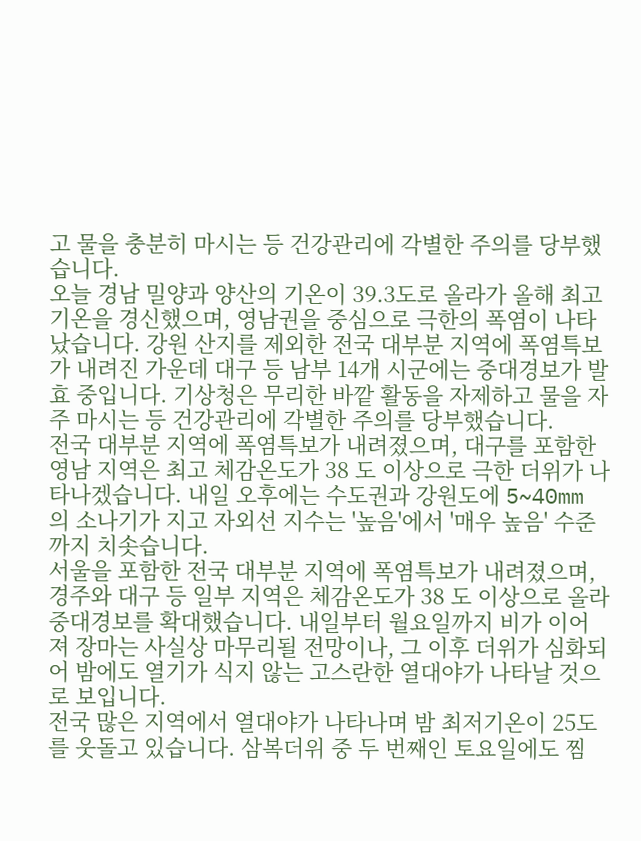고 물을 충분히 마시는 등 건강관리에 각별한 주의를 당부했습니다.
오늘 경남 밀양과 양산의 기온이 39.3도로 올라가 올해 최고 기온을 경신했으며, 영남권을 중심으로 극한의 폭염이 나타났습니다. 강원 산지를 제외한 전국 대부분 지역에 폭염특보가 내려진 가운데 대구 등 남부 14개 시군에는 중대경보가 발효 중입니다. 기상청은 무리한 바깥 활동을 자제하고 물을 자주 마시는 등 건강관리에 각별한 주의를 당부했습니다.
전국 대부분 지역에 폭염특보가 내려졌으며, 대구를 포함한 영남 지역은 최고 체감온도가 38 도 이상으로 극한 더위가 나타나겠습니다. 내일 오후에는 수도권과 강원도에 5~40mm 의 소나기가 지고 자외선 지수는 '높음'에서 '매우 높음' 수준까지 치솟습니다.
서울을 포함한 전국 대부분 지역에 폭염특보가 내려졌으며, 경주와 대구 등 일부 지역은 체감온도가 38 도 이상으로 올라 중대경보를 확대했습니다. 내일부터 월요일까지 비가 이어져 장마는 사실상 마무리될 전망이나, 그 이후 더위가 심화되어 밤에도 열기가 식지 않는 고스란한 열대야가 나타날 것으로 보입니다.
전국 많은 지역에서 열대야가 나타나며 밤 최저기온이 25도를 웃돌고 있습니다. 삼복더위 중 두 번째인 토요일에도 찜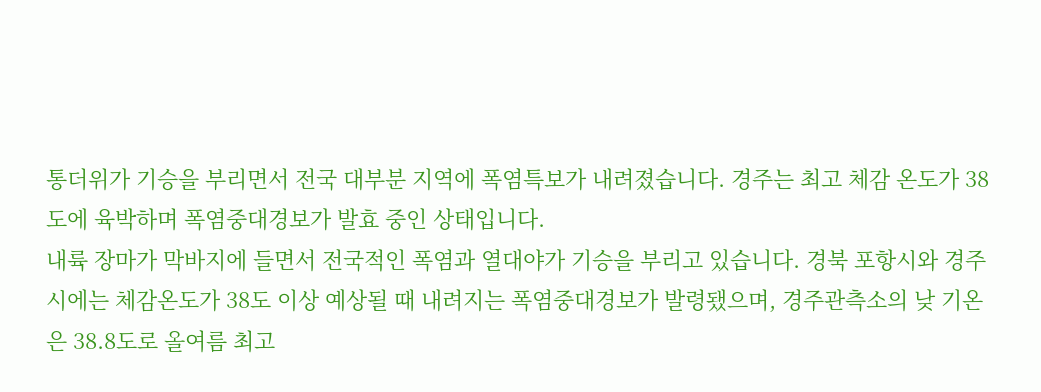통더위가 기승을 부리면서 전국 대부분 지역에 폭염특보가 내려졌습니다. 경주는 최고 체감 온도가 38도에 육박하며 폭염중대경보가 발효 중인 상태입니다.
내륙 장마가 막바지에 들면서 전국적인 폭염과 열대야가 기승을 부리고 있습니다. 경북 포항시와 경주시에는 체감온도가 38도 이상 예상될 때 내려지는 폭염중대경보가 발령됐으며, 경주관측소의 낮 기온은 38.8도로 올여름 최고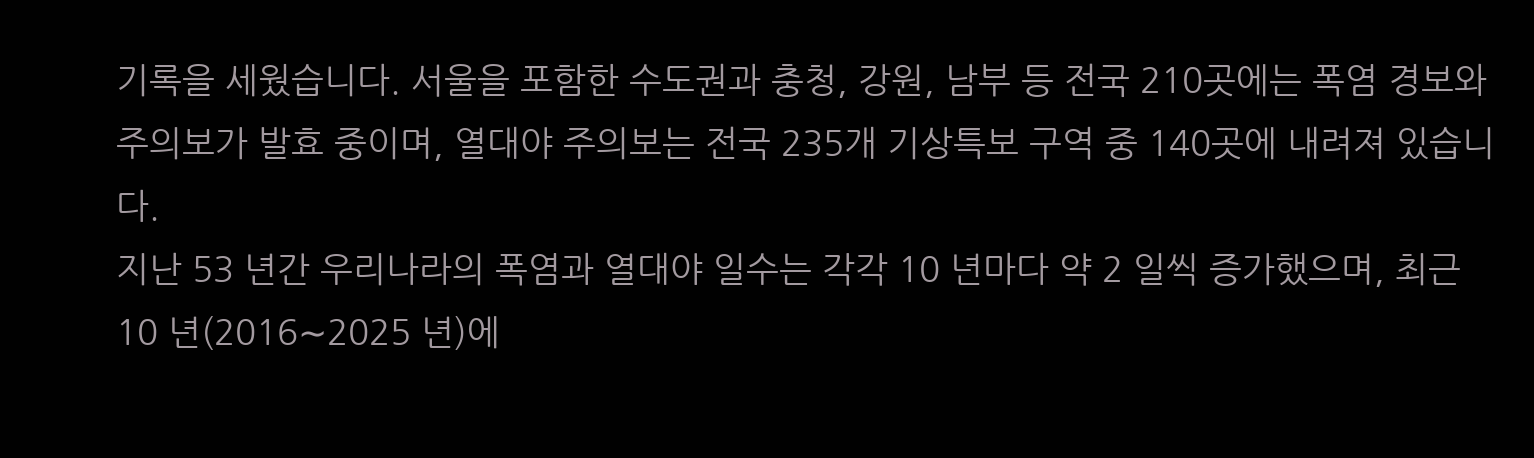기록을 세웠습니다. 서울을 포함한 수도권과 충청, 강원, 남부 등 전국 210곳에는 폭염 경보와 주의보가 발효 중이며, 열대야 주의보는 전국 235개 기상특보 구역 중 140곳에 내려져 있습니다.
지난 53 년간 우리나라의 폭염과 열대야 일수는 각각 10 년마다 약 2 일씩 증가했으며, 최근 10 년(2016∼2025 년)에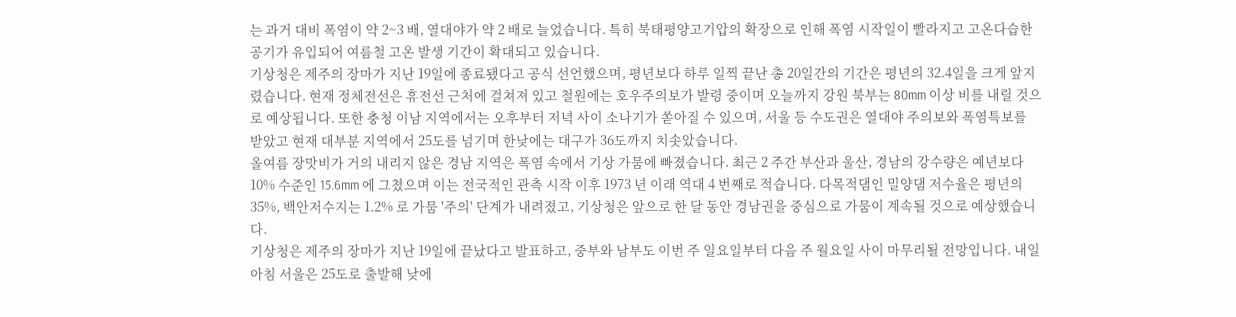는 과거 대비 폭염이 약 2~3 배, 열대야가 약 2 배로 늘었습니다. 특히 북태평양고기압의 확장으로 인해 폭염 시작일이 빨라지고 고온다습한 공기가 유입되어 여름철 고온 발생 기간이 확대되고 있습니다.
기상청은 제주의 장마가 지난 19일에 종료됐다고 공식 선언했으며, 평년보다 하루 일찍 끝난 총 20일간의 기간은 평년의 32.4일을 크게 앞지렸습니다. 현재 정체전선은 휴전선 근처에 걸쳐져 있고 철원에는 호우주의보가 발령 중이며 오늘까지 강원 북부는 80mm 이상 비를 내릴 것으로 예상됩니다. 또한 충청 이남 지역에서는 오후부터 저녁 사이 소나기가 쏟아질 수 있으며, 서울 등 수도권은 열대야 주의보와 폭염특보를 받았고 현재 대부분 지역에서 25도를 넘기며 한낮에는 대구가 36도까지 치솟았습니다.
올여름 장맛비가 거의 내리지 않은 경남 지역은 폭염 속에서 기상 가뭄에 빠졌습니다. 최근 2 주간 부산과 울산, 경남의 강수량은 예년보다 10% 수준인 15.6mm 에 그쳤으며 이는 전국적인 관측 시작 이후 1973 년 이래 역대 4 번째로 적습니다. 다목적댐인 밀양댐 저수율은 평년의 35%, 백안저수지는 1.2% 로 가뭄 '주의' 단계가 내려졌고, 기상청은 앞으로 한 달 동안 경남권을 중심으로 가뭄이 계속될 것으로 예상했습니다.
기상청은 제주의 장마가 지난 19일에 끝났다고 발표하고, 중부와 남부도 이번 주 일요일부터 다음 주 월요일 사이 마무리될 전망입니다. 내일 아침 서울은 25도로 출발해 낮에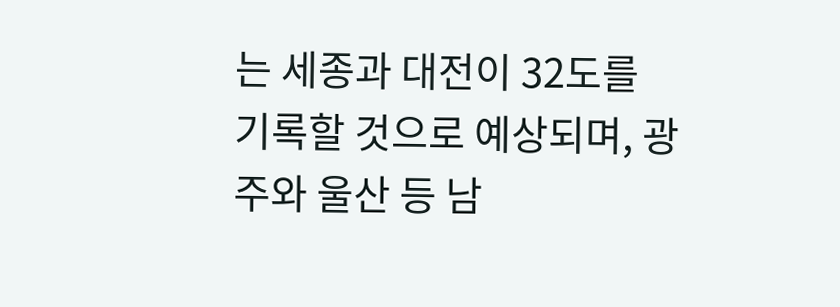는 세종과 대전이 32도를 기록할 것으로 예상되며, 광주와 울산 등 남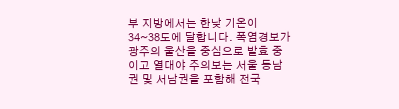부 지방에서는 한낮 기온이 34~38도에 달합니다. 폭염경보가 광주의 울산을 중심으로 발효 중이고 열대야 주의보는 서울 동남권 및 서남권을 포함해 전국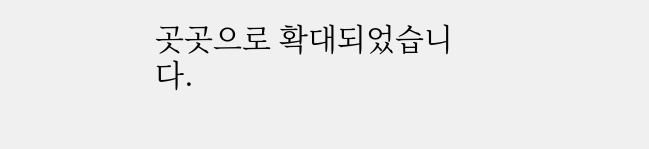곳곳으로 확대되었습니다.